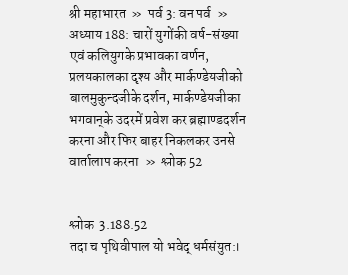श्री महाभारत  »  पर्व 3: वन पर्व  »  अध्याय 188: चारों युगोंकी वर्ष-संख्या एवं कलियुगके प्रभावका वर्णन, प्रलयकालका दृश्य और मार्कण्डेयजीको बालमुकुन्दजीके दर्शन, मार्कण्डेयजीका भगवान‍्के उदरमें प्रवेश कर ब्रह्माण्डदर्शन करना और फिर बाहर निकलकर उनसे वार्तालाप करना  »  श्लोक 52


श्लोक  3.188.52
तदा च पृथिवीपाल यो भवेद् धर्मसंयुत:।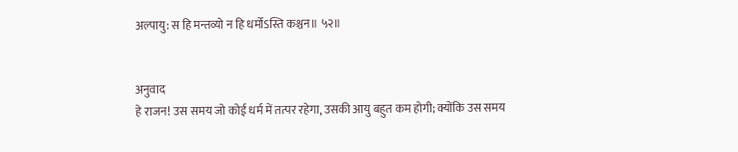अल्पायु: स हि मन्तव्यो न हि धर्मोऽस्ति कश्चन॥ ५२॥


अनुवाद
हे राजन! उस समय जो कोई धर्म में तत्पर रहेगा, उसकी आयु बहुत कम होगी; क्योंकि उस समय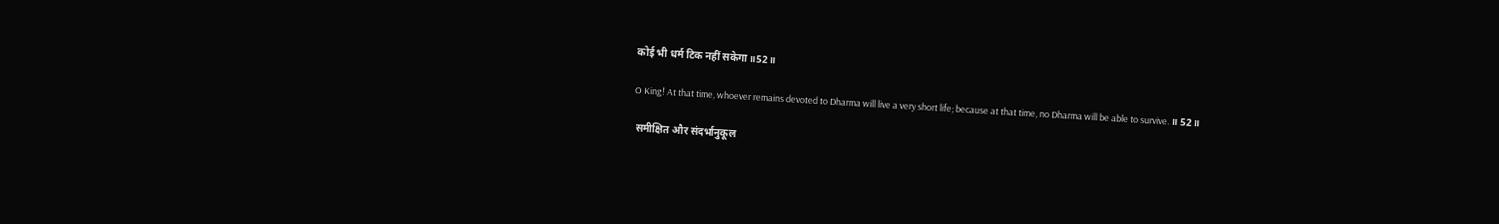कोई भी धर्म टिक नहीं सकेगा॥52॥

O King! At that time, whoever remains devoted to Dharma will live a very short life; because at that time, no Dharma will be able to survive. ॥ 52॥

 समीक्षित और संदर्भानुकूल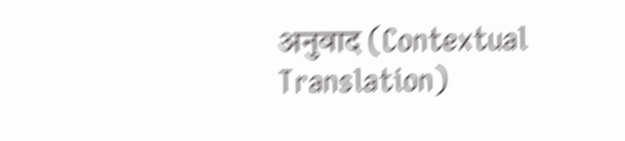अनुवाद (Contextual Translation)